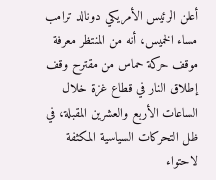أعلن الرئيس الأمريكي دونالد ترامب مساء الخميس، أنه من المنتظر معرفة موقف حركة حماس من مقترح وقف إطلاق النار في قطاع غزة خلال الساعات الأربع والعشرين المقبلة، في ظل التحركات السياسية المكثفة لاحتواء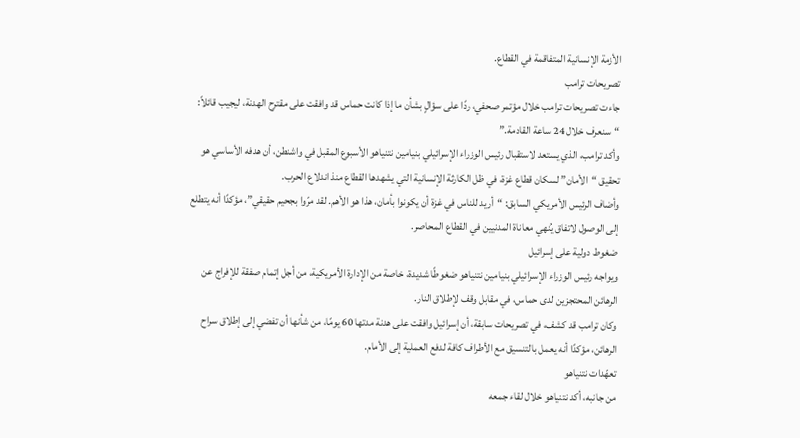الأزمة الإنسانية المتفاقمة في القطاع.
تصريحات ترامب
جاءت تصريحات ترامب خلال مؤتمر صحفي، ردًا على سؤالٍ بشأن ما إذا كانت حماس قد وافقت على مقترح الهدنة، ليجيب قائلاً: “سنعرف خلال 24 ساعة القادمة.”
وأكد ترامب، الذي يستعد لاستقبال رئيس الوزراء الإسرائيلي بنيامين نتنياهو الأسبوع المقبل في واشنطن، أن هدفه الأساسي هو تحقيق “الأمان” لسكان قطاع غزة، في ظل الكارثة الإنسانية التي يشهدها القطاع منذ اندلاع الحرب.
وأضاف الرئيس الأمريكي السابق: “أريد للناس في غزة أن يكونوا بأمان، هذا هو الأهم. لقد مرّوا بجحيم حقيقي”، مؤكدًا أنه يتطلع إلى الوصول لاتفاق يُنهي معاناة المدنيين في القطاع المحاصر.
ضغوط دولية على إسرائيل
ويواجه رئيس الوزراء الإسرائيلي بنيامين نتنياهو ضغوطًا شديدة، خاصة من الإدارة الأمريكية، من أجل إتمام صفقة للإفراج عن الرهائن المحتجزين لدى حماس، في مقابل وقف لإطلاق النار.
وكان ترامب قد كشف، في تصريحات سابقة، أن إسرائيل وافقت على هدنة مدتها 60 يومًا، من شأنها أن تفضي إلى إطلاق سراح الرهائن، مؤكدًا أنه يعمل بالتنسيق مع الأطراف كافة لدفع العملية إلى الأمام.
تعهّدات نتنياهو
من جانبه، أكد نتنياهو خلال لقاء جمعه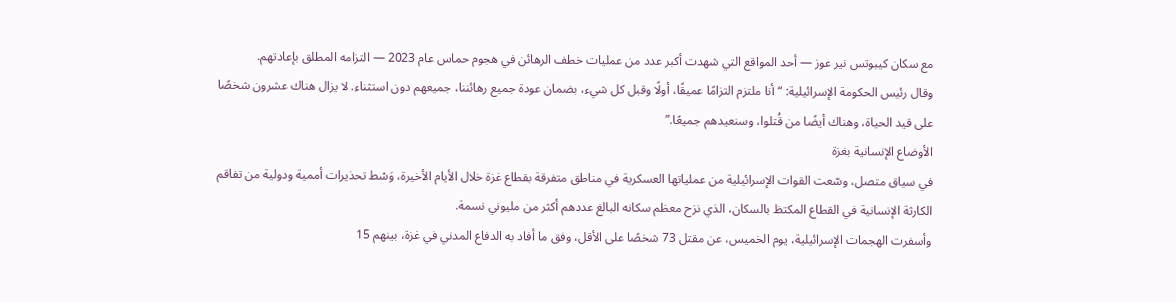مع سكان كيبوتس نير عوز — أحد المواقع التي شهدت أكبر عدد من عمليات خطف الرهائن في هجوم حماس عام 2023 — التزامه المطلق بإعادتهم.
وقال رئيس الحكومة الإسرائيلية: “أنا ملتزم التزامًا عميقًا، أولًا وقبل كل شيء، بضمان عودة جميع رهائننا، جميعهم دون استثناء. لا يزال هناك عشرون شخصًا على قيد الحياة، وهناك أيضًا من قُتلوا، وسنعيدهم جميعًا.”
الأوضاع الإنسانية بغزة
في سياق متصل، وسّعت القوات الإسرائيلية من عملياتها العسكرية في مناطق متفرقة بقطاع غزة خلال الأيام الأخيرة، وَسْط تحذيرات أممية ودولية من تفاقم الكارثة الإنسانية في القطاع المكتظ بالسكان، الذي نزح معظم سكانه البالغ عددهم أكثر من مليوني نسمة.
وأسفرت الهجمات الإسرائيلية، يوم الخميس، عن مقتل 73 شخصًا على الأقل، وفق ما أفاد به الدفاع المدني في غزة، بينهم 15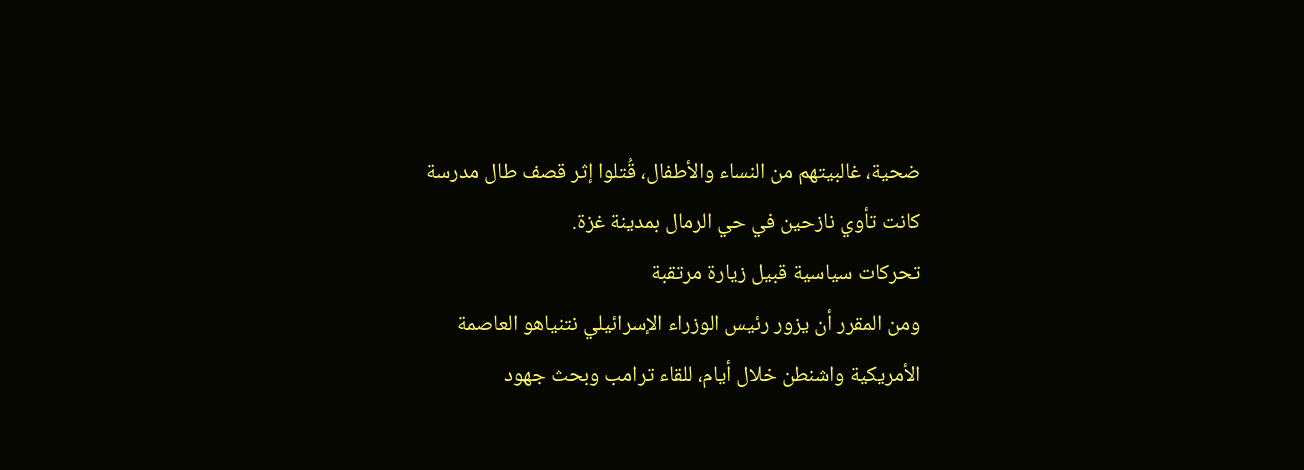ضحية، غالبيتهم من النساء والأطفال، قُتلوا إثر قصف طال مدرسة كانت تأوي نازحين في حي الرمال بمدينة غزة.
تحركات سياسية قبيل زيارة مرتقبة
ومن المقرر أن يزور رئيس الوزراء الإسرائيلي نتنياهو العاصمة الأمريكية واشنطن خلال أيام، للقاء ترامب وبحث جهود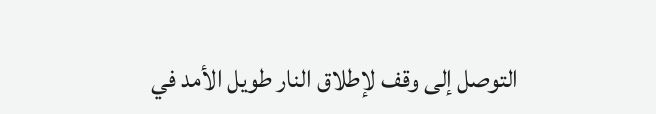التوصل إلى وقف لإطلاق النار طويل الأمد في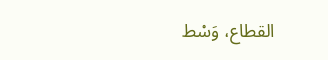القطاع، وَسْط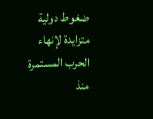ضغوط دولية متزايدة لإنهاء الحرب المستمرة منذ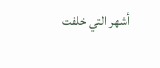أشهر التي خلفت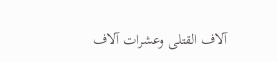آلاف القتلى وعشرات آلاف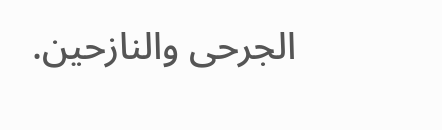الجرحى والنازحين.